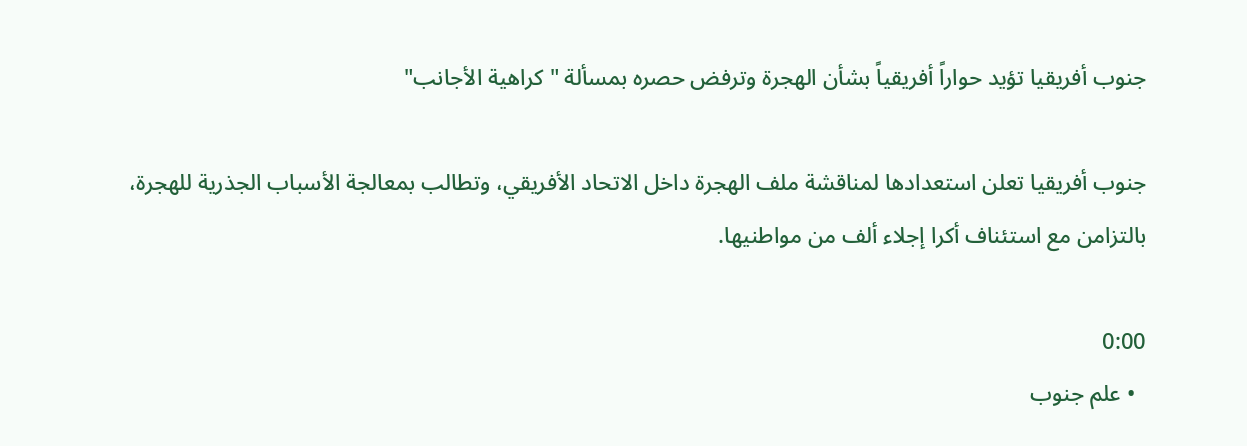جنوب أفريقيا تؤيد حواراً أفريقياً بشأن الهجرة وترفض حصره بمسألة "كراهية الأجانب"

جنوب أفريقيا تعلن استعدادها لمناقشة ملف الهجرة داخل الاتحاد الأفريقي، وتطالب بمعالجة الأسباب الجذرية للهجرة، بالتزامن مع استئناف أكرا إجلاء ألف من مواطنيها.

0:00
  • علم جنوب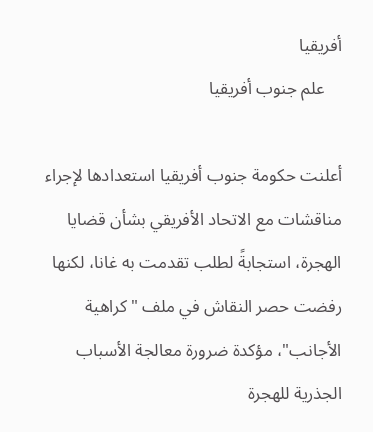أفريقيا
    علم جنوب أفريقيا

أعلنت حكومة جنوب أفريقيا استعدادها لإجراء مناقشات مع الاتحاد الأفريقي بشأن قضايا الهجرة، استجابةً لطلب تقدمت به غانا، لكنها رفضت حصر النقاش في ملف "كراهية الأجانب"، مؤكدة ضرورة معالجة الأسباب الجذرية للهجرة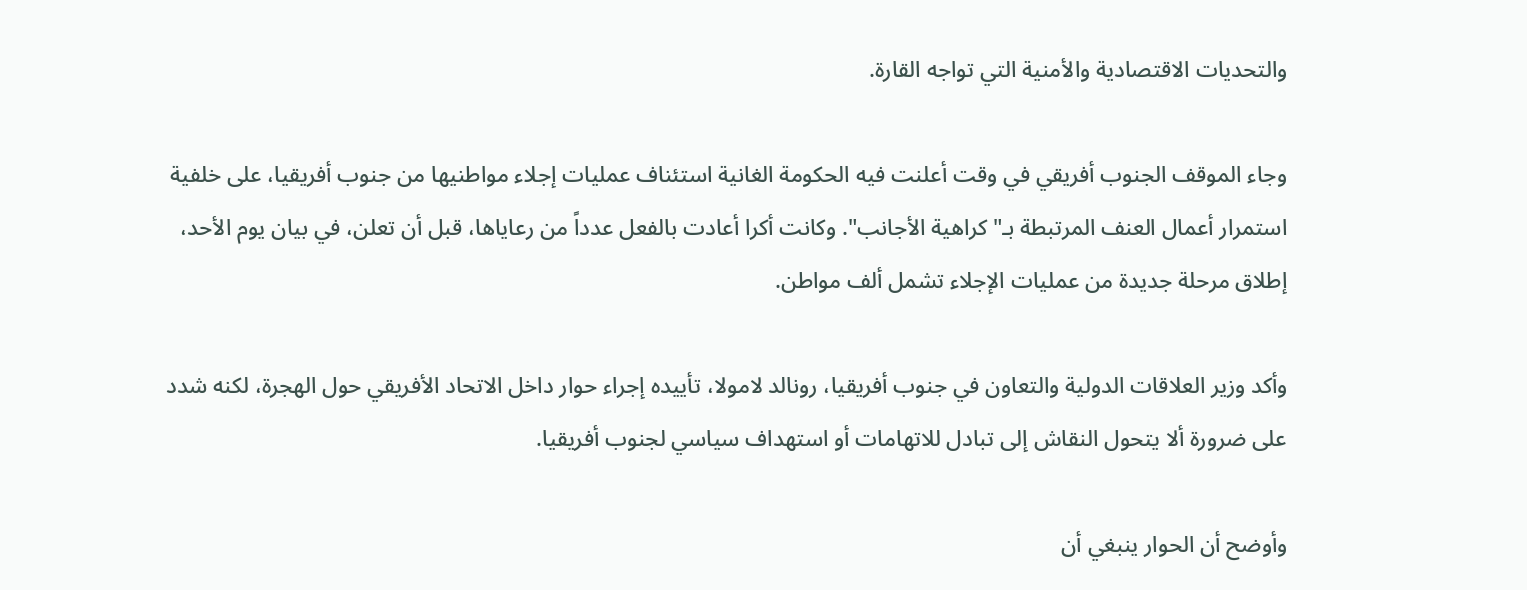والتحديات الاقتصادية والأمنية التي تواجه القارة.

وجاء الموقف الجنوب أفريقي في وقت أعلنت فيه الحكومة الغانية استئناف عمليات إجلاء مواطنيها من جنوب أفريقيا، على خلفية استمرار أعمال العنف المرتبطة بـ"كراهية الأجانب". وكانت أكرا أعادت بالفعل عدداً من رعاياها، قبل أن تعلن، في بيان يوم الأحد، إطلاق مرحلة جديدة من عمليات الإجلاء تشمل ألف مواطن.

وأكد وزير العلاقات الدولية والتعاون في جنوب أفريقيا، رونالد لامولا، تأييده إجراء حوار داخل الاتحاد الأفريقي حول الهجرة، لكنه شدد على ضرورة ألا يتحول النقاش إلى تبادل للاتهامات أو استهداف سياسي لجنوب أفريقيا.

وأوضح أن الحوار ينبغي أن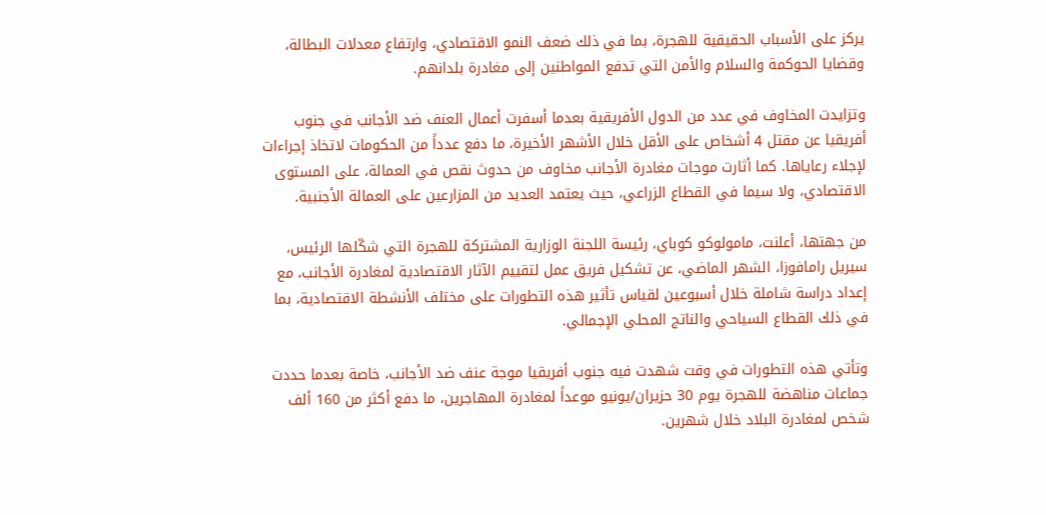يركز على الأسباب الحقيقية للهجرة، بما في ذلك ضعف النمو الاقتصادي، وارتفاع معدلات البطالة، وقضايا الحوكمة والسلام والأمن التي تدفع المواطنين إلى مغادرة بلدانهم.

وتزايدت المخاوف في عدد من الدول الأفريقية بعدما أسفرت أعمال العنف ضد الأجانب في جنوب أفريقيا عن مقتل 4 أشخاص على الأقل خلال الأشهر الأخيرة، ما دفع عدداً من الحكومات لاتخاذ إجراءات لإجلاء رعاياها. كما أثارت موجات مغادرة الأجانب مخاوف من حدوث نقص في العمالة، على المستوى الاقتصادي، ولا سيما في القطاع الزراعي، حيث يعتمد العديد من المزارعين على العمالة الأجنبية.

من جهتها، أعلنت، مامولوكو كوباي، رئيسة اللجنة الوزارية المشتركة للهجرة التي شكّلها الرئيس، سيريل رامافوزا، الشهر الماضي، عن تشكيل فريق عمل لتقييم الآثار الاقتصادية لمغادرة الأجانب، مع إعداد دراسة شاملة خلال أسبوعين لقياس تأثير هذه التطورات على مختلف الأنشطة الاقتصادية، بما في ذلك القطاع السياحي والناتج المحلي الإجمالي.

وتأتي هذه التطورات في وقت شهدت فيه جنوب أفريقيا موجة عنف ضد الأجانب، خاصة بعدما حددت جماعات مناهضة للهجرة يوم 30 حزيران/يونيو موعداً لمغادرة المهاجرين، ما دفع أكثر من 160 ألف شخص لمغادرة البلاد خلال شهرين.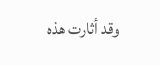وقد أثارت هذه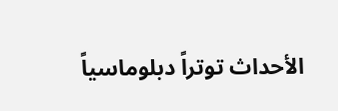الأحداث توتراً دبلوماسياً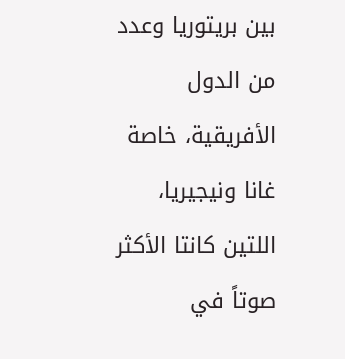بين بريتوريا وعدد من الدول الأفريقية، خاصة غانا ونيجيريا، اللتين كانتا الأكثر صوتاً في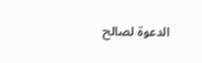الدعوة لصالح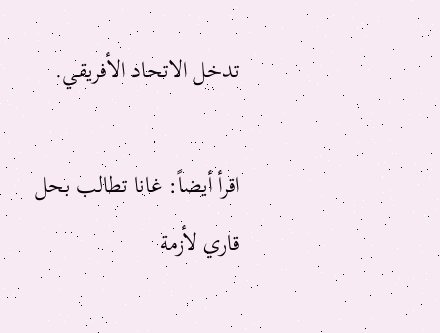تدخل الاتحاد الأفريقي.

اقرأ أيضاً: غانا تطالب بحل قاري لأزمة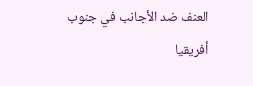العنف ضد الأجانب في جنوب أفريقيا